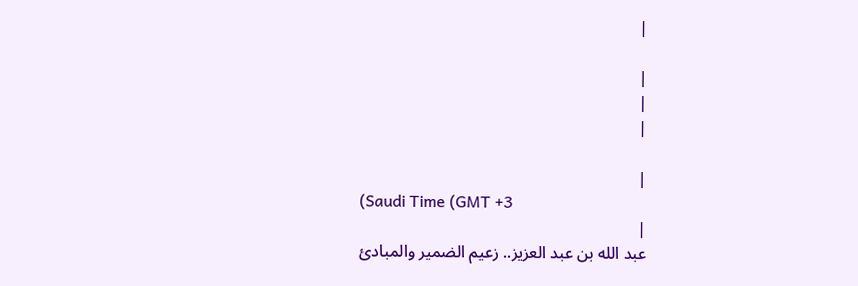|

|
|
|

|
(Saudi Time (GMT +3
|
عبد الله بن عبد العزيز.. زعيم الضمير والمبادئ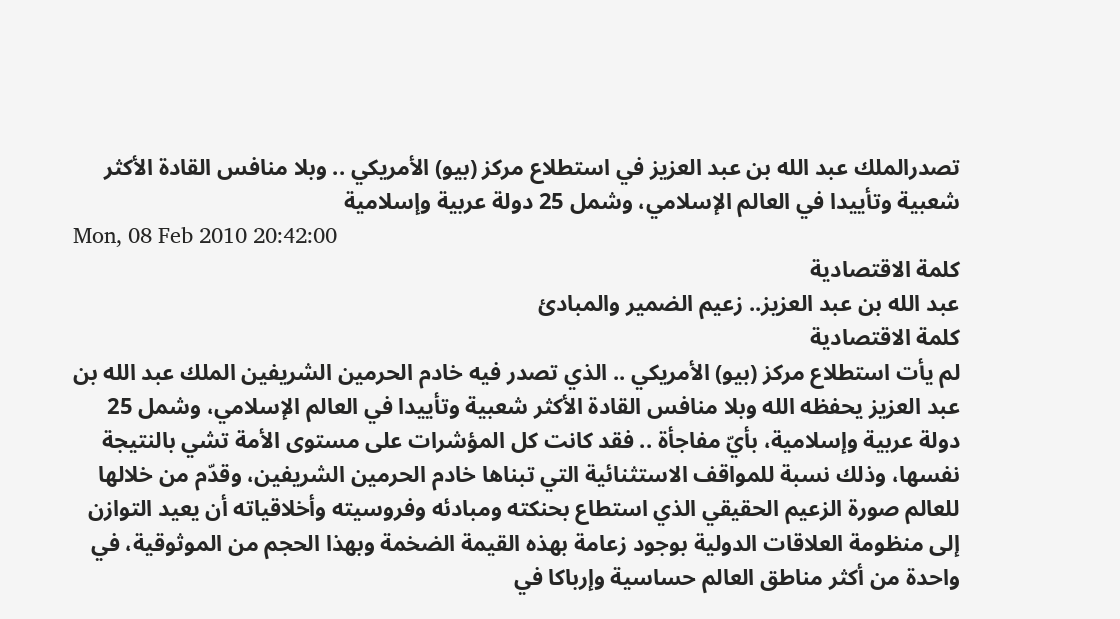تصدرالملك عبد الله بن عبد العزيز في استطلاع مركز (بيو) الأمريكي .. وبلا منافس القادة الأكثر شعبية وتأييدا في العالم الإسلامي، وشمل 25 دولة عربية وإسلامية
Mon, 08 Feb 2010 20:42:00
كلمة الاقتصادية
عبد الله بن عبد العزيز.. زعيم الضمير والمبادئ
كلمة الاقتصادية
لم يأت استطلاع مركز (بيو) الأمريكي .. الذي تصدر فيه خادم الحرمين الشريفين الملك عبد الله بن عبد العزيز يحفظه الله وبلا منافس القادة الأكثر شعبية وتأييدا في العالم الإسلامي، وشمل 25 دولة عربية وإسلامية، بأيّ مفاجأة .. فقد كانت كل المؤشرات على مستوى الأمة تشي بالنتيجة نفسها، وذلك نسبة للمواقف الاستثنائية التي تبناها خادم الحرمين الشريفين، وقدّم من خلالها للعالم صورة الزعيم الحقيقي الذي استطاع بحنكته ومبادئه وفروسيته وأخلاقياته أن يعيد التوازن إلى منظومة العلاقات الدولية بوجود زعامة بهذه القيمة الضخمة وبهذا الحجم من الموثوقية، في واحدة من أكثر مناطق العالم حساسية وإرباكا في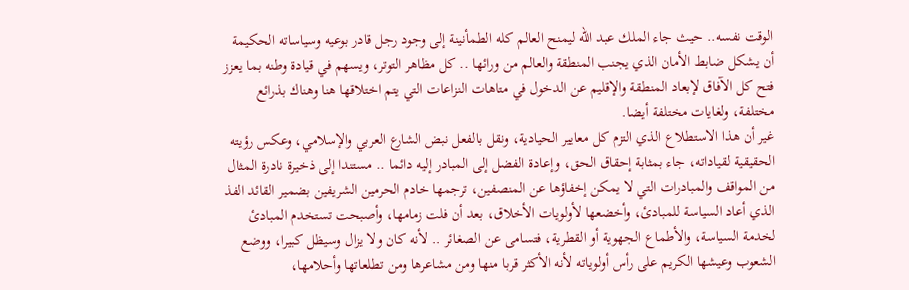الوقت نفسه.. حيث جاء الملك عبد الله ليمنح العالم كله الطمأنينة إلى وجود رجل قادر بوعيه وسياساته الحكيمة أن يشكل ضابط الأمان الذي يجنب المنطقة والعالم من ورائها .. كل مظاهر التوتر، ويسهم في قيادة وطنه بما يعزز فتح كل الآفاق لإبعاد المنطقة والإقليم عن الدخول في متاهات النزاعات التي يتم اختلاقها هنا وهناك بذرائع مختلفة، ولغايات مختلفة أيضا.
غير أن هذا الاستطلاع الذي التزم كل معايير الحيادية، ونقل بالفعل نبض الشارع العربي والإسلامي، وعكس رؤيته الحقيقية لقياداته، جاء بمثابة إحقاق الحق، وإعادة الفضل إلى المبادر إليه دائما .. مستندا إلى ذخيرة نادرة المثال من المواقف والمبادرات التي لا يمكن إخفاؤها عن المنصفين، ترجمها خادم الحرمين الشريفين بضمير القائد الفذ الذي أعاد السياسة للمبادئ، وأخضعها لأولويات الأخلاق، بعد أن فلت زمامها، وأصبحت تستخدم المبادئ لخدمة السياسة، والأطماع الجهوية أو القطرية، فتسامى عن الصغائر .. لأنه كان ولا يزال وسيظل كبيرا، ووضع الشعوب وعيشها الكريم على رأس أولوياته لأنه الأكثر قربا منها ومن مشاعرها ومن تطلعاتها وأحلامها،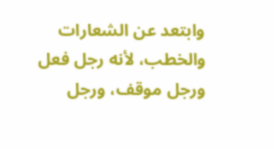وابتعد عن الشعارات والخطب، لأنه رجل فعل ورجل موقف، ورجل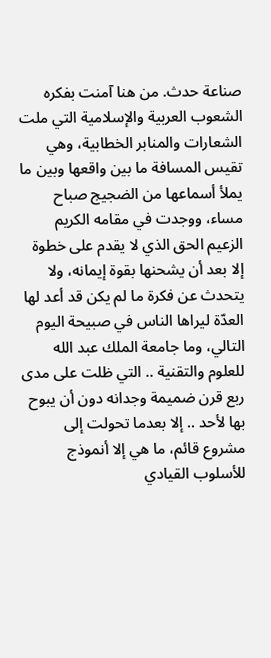صناعة حدث. من هنا آمنت بفكره الشعوب العربية والإسلامية التي ملت الشعارات والمنابر الخطابية، وهي تقيس المسافة ما بين واقعها وبين ما يملأ أسماعها من الضجيج صباح مساء، ووجدت في مقامه الكريم الزعيم الحق الذي لا يقدم على خطوة إلا بعد أن يشحنها بقوة إيمانه، ولا يتحدث عن فكرة ما لم يكن قد أعد لها العدّة ليراها الناس في صبيحة اليوم التالي، وما جامعة الملك عبد الله للعلوم والتقنية .. التي ظلت على مدى ربع قرن ضميمة وجدانه دون أن يبوح بها لأحد .. إلا بعدما تحولت إلى مشروع قائم، ما هي إلا أنموذج للأسلوب القيادي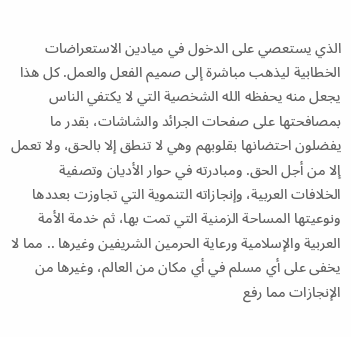الذي يستعصي على الدخول في ميادين الاستعراضات الخطابية ليذهب مباشرة إلى صميم الفعل والعمل. كل هذا يجعل منه يحفظه الله الشخصية التي لا يكتفي الناس بمصافحتها على صفحات الجرائد والشاشات، بقدر ما يفضلون احتضانها بقلوبهم وهي لا تنطق إلا بالحق، ولا تعمل إلا من أجل الحق. ومبادرته في حوار الأديان وتصفية الخلافات العربية، وإنجازاته التنموية التي تجاوزت بعددها ونوعيتها المساحة الزمنية التي تمت بها، ثم خدمة الأمة العربية والإسلامية ورعاية الحرمين الشريفين وغيرها .. مما لا يخفى على أي مسلم في أي مكان من العالم، وغيرها من الإنجازات مما رفع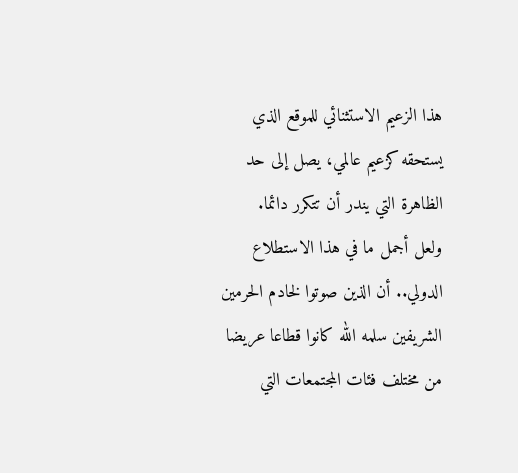هذا الزعيم الاستثنائي للموقع الذي يستحقه كزعيم عالمي، يصل إلى حد الظاهرة التي يندر أن تتكرر دائما.
ولعل أجمل ما في هذا الاستطلاع الدولي.. أن الذين صوتوا لخادم الحرمين الشريفين سلمه الله كانوا قطاعا عريضا من مختلف فئات المجتمعات التي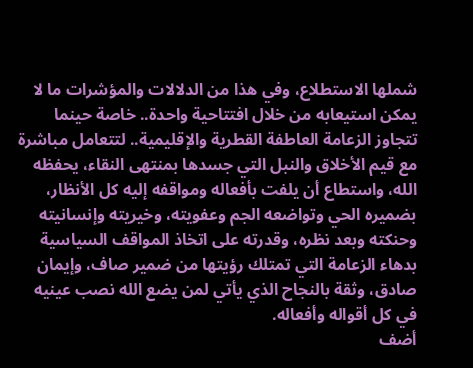شملها الاستطلاع، وفي هذا من الدلالات والمؤشرات ما لا يمكن استيعابه من خلال افتتاحية واحدة.. خاصة حينما تتجاوز الزعامة العاطفة القطرية والإقليمية.. لتتعامل مباشرة مع قيم الأخلاق والنبل التي جسدها بمنتهى النقاء، يحفظه الله، واستطاع أن يلفت بأفعاله ومواقفه إليه كل الأنظار، بضميره الحي وتواضعه الجم وعفويته، وخيريته وإنسانيته وحنكته وبعد نظره، وقدرته على اتخاذ المواقف السياسية بدهاء الزعامة التي تمتلك رؤيتها من ضمير صاف، وإيمان صادق، وثقة بالنجاح الذي يأتي لمن يضع الله نصب عينيه في كل أقواله وأفعاله.
أضف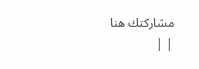مشاركتك هنا
| |